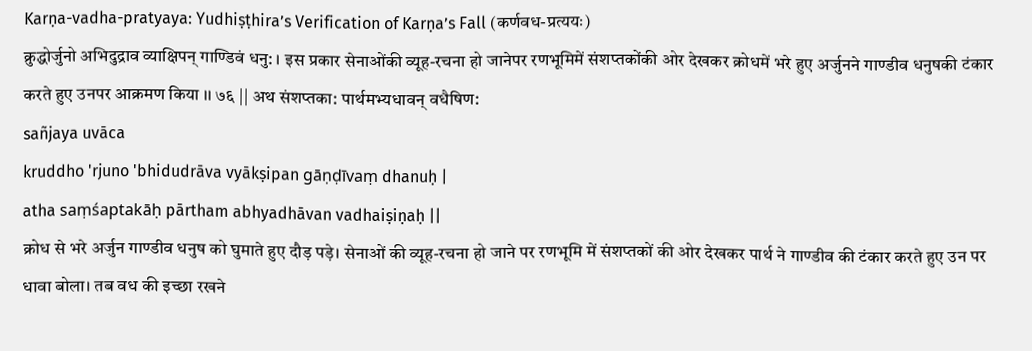Karṇa-vadha-pratyaya: Yudhiṣṭhira’s Verification of Karṇa’s Fall (कर्णवध-प्रत्ययः)
क्रुद्धोर्जुनो अभिदुद्राव व्याक्षिपन् गाण्डिवं धनु: । इस प्रकार सेनाओंकी व्यूह-रचना हो जानेपर रणभूमिमें संशप्तकोंकी ओर देखकर क्रोधमें भरे हुए अर्जुनने गाण्डीव धनुषकी टंकार करते हुए उनपर आक्रमण किया ।। ७६ || अथ संशप्तका: पार्थमभ्यधावन् वधैषिण:
sañjaya uvāca
kruddho 'rjuno 'bhidudrāva vyākṣipan gāṇḍīvaṃ dhanuḥ |
atha saṃśaptakāḥ pārtham abhyadhāvan vadhaiṣiṇaḥ ||
क्रोध से भरे अर्जुन गाण्डीव धनुष को घुमाते हुए दौड़ पड़े। सेनाओं की व्यूह-रचना हो जाने पर रणभूमि में संशप्तकों की ओर देखकर पार्थ ने गाण्डीव की टंकार करते हुए उन पर धावा बोला। तब वध की इच्छा रखने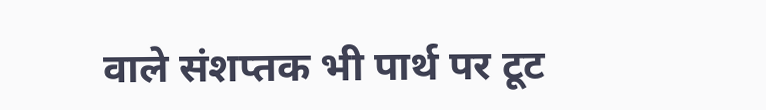वाले संशप्तक भी पार्थ पर टूट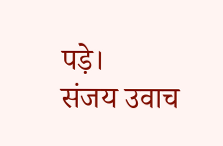पड़े।
संजय उवाच